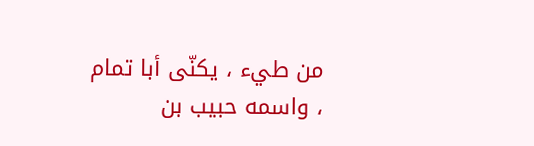من طيء ، يكنّى أبا تمام ، واسمه حبيب بن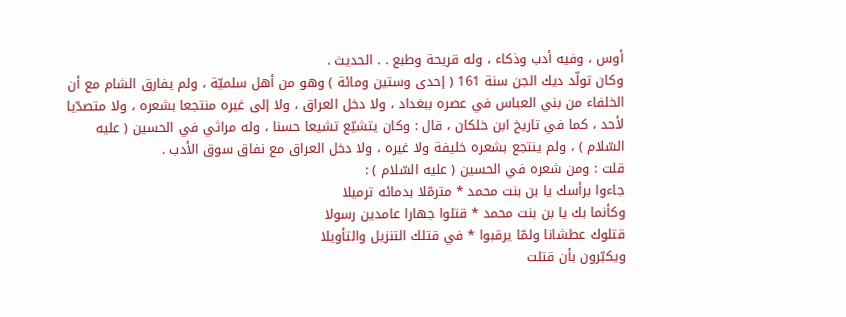أوس ، وفيه أدب وذكاء ، وله قريحة وطبع . . الحديث .
وكان تولّد ديك الجن سنة 161 ( إحدى وستين ومائة ) وهو من أهل سلميّة ، ولم يفارق الشام مع أن الخلفاء من بني العباس في عصره ببغداد ، ولا دخل العراق ، ولا إلى غيره منتجعا بشعره ، ولا متصدّيا لأحد ، كما في تاريخ ابن خلكان ، قال : وكان يتشيّع تشيعا حسنا ، وله مراثي في الحسين ( عليه السّلام ) ، ولم ينتجع بشعره خليفة ولا غيره ، ولا دخل العراق مع نفاق سوق الأدب .
قلت : ومن شعره في الحسين ( عليه السّلام ) :
جاءوا برأسك يا بن بنت محمد * مترمّلا بدمائه ترميلا
وكأنما بك يا بن بنت محمد * قتلوا جهارا عامدين رسولا
قتلوك عطشانا ولمّا يرقبوا * في قتلك التنزيل والتأويلا
ويكبّرون بأن قتلت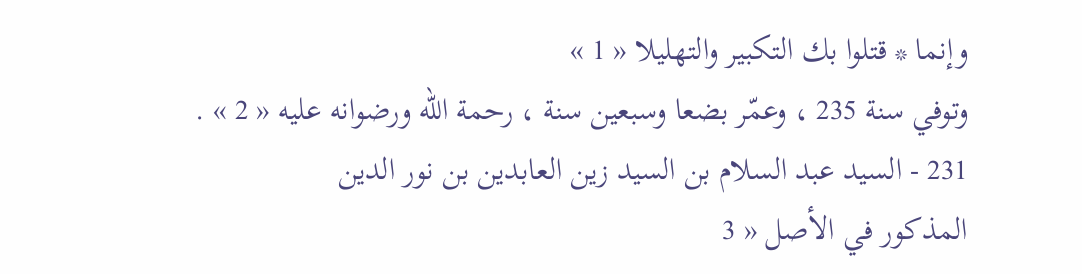وإنما * قتلوا بك التكبير والتهليلا « 1 »
وتوفي سنة 235 ، وعمّر بضعا وسبعين سنة ، رحمة اللّه ورضوانه عليه « 2 » .
231 - السيد عبد السلام بن السيد زين العابدين بن نور الدين
المذكور في الأصل « 3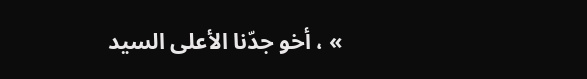» ، أخو جدّنا الأعلى السيد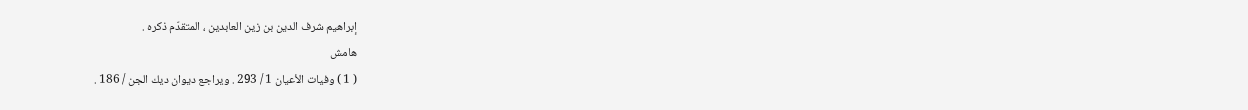إبراهيم شرف الدين بن زين العابدين ، المتقدّم ذكره .
هامش
( 1 ) وفيات الأعيان 1 / 293 . ويراجع ديوان ديك الجن / 186 .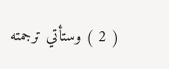( 2 ) وستأتي ترجمته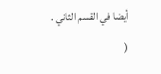أيضا في القسم الثاني .
(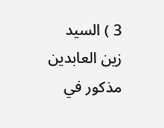3 ) السيد زين العابدين مذكور في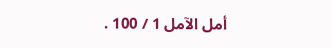أمل الآمل 1 / 100 .